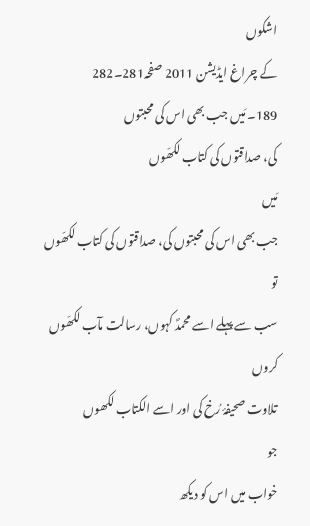اشکوں
کے چراغ ایڈیشن 2011 صفحہ281۔282
189۔ مَیں جب بھی اس کی محبتوں
کی، صداقتوں کی کتاب لکھّوں
مَیں
جب بھی اس کی محبتوں کی، صداقتوں کی کتاب لکھّوں
تو
سب سے پہلے اسے محمدؐ کہوں، رسالت مآب لکھّوں
کروں
تلاوت صحیفۂ رُخ کی اور اسے الکتاب لکھوں
جو
خواب میں اس کو دیکھ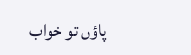پاؤں تو خواب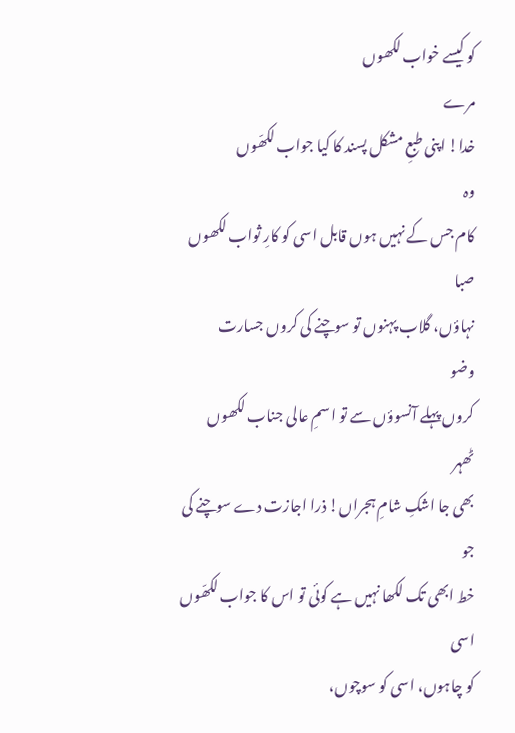کو کیسے خواب لکھوں
مرے
خدا! اپنی طبعِ مشکل پسند کا کیا جواب لکھّوں
وہ
کام جس کے نہیں ہوں قابل اسی کو کارِ ثواب لکھوں
صبا
نہاؤں، گلاب پہنوں تو سوچنے کی کروں جسارت
وضو
کروں پہلے آنسوؤں سے تو اسمِ عالی جناب لکھوں
ٹھہر
بھی جا اشکِ شامِ ہجراں! ذرا اجازت دے سوچنے کی
جو
خط ابھی تک لکھا نہیں ہے کوئی تو اس کا جواب لکھّوں
اسی
کو چاہوں، اسی کو سوچوں،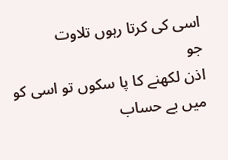اسی کی کرتا رہوں تلاوت
جو
اذن لکھنے کا پا سکوں تو اسی کو میں بے حساب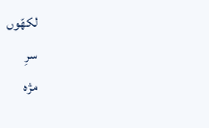لکھّوں
سرِ
مژہ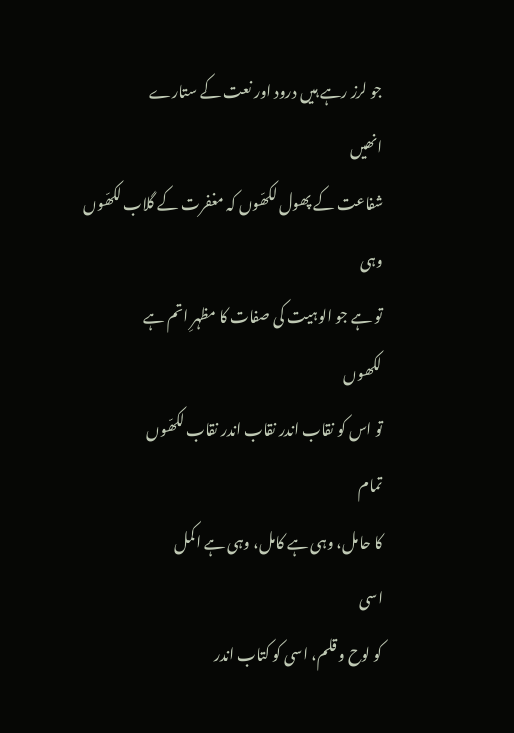جو لرز رہے ہیں درود اور نعت کے ستارے
انھیں
شفاعت کے پھول لکھّوں کہ مغفرت کے گلاب لکھّوں
وہی
تو ہے جو الوہیت کی صفات کا مظہرِ اتم ہے
لکھوں
تو اس کو نقاب اندر نقاب اندر نقاب لکھّوں
تمام
کا حامل، وہی ہے کامل، وہی ہے اکمل
اسی
کو لوح و قلم، اسی کو کتاب اندر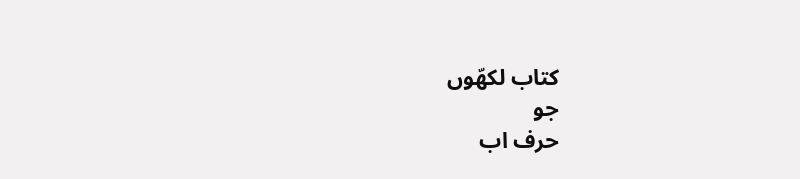کتاب لکھّوں
جو
حرف اب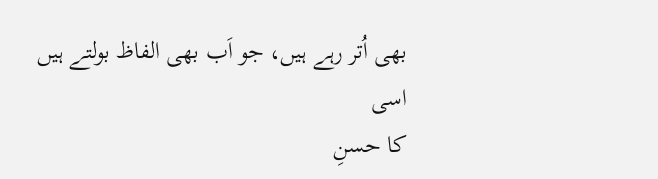بھی اُتر رہے ہیں، جو اَب بھی الفاظ بولتے ہیں
اسی
کا حسنِ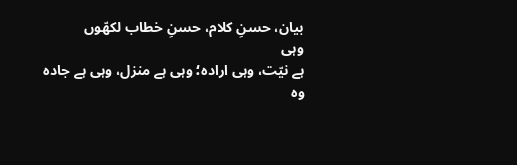بیان، حسنِ کلام، حسنِ خطاب لکھّوں
وہی
ہے نیّت، وہی ارادہ؛ وہی ہے منزل، وہی ہے جادہ
وہ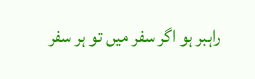راہبر ہو اگر سفر میں تو ہر سفر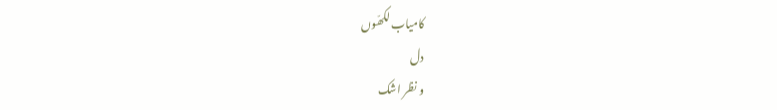کامیاب لکھّوں
دل
و نظر اشک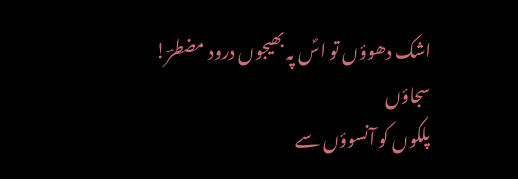اشک دھوؤں تو اسؐ پہ بھیجوں درود مضطرؔ!
سجاؤں
پلکوں کو آنسوؤں سے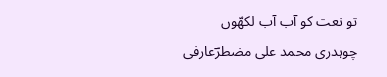تو نعت کو آب آب لکھّوں
چوہدری محمد علی مضطرؔعارفی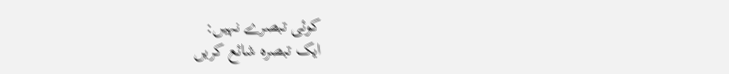کوئی تبصرے نہیں:
ایک تبصرہ شائع کریں